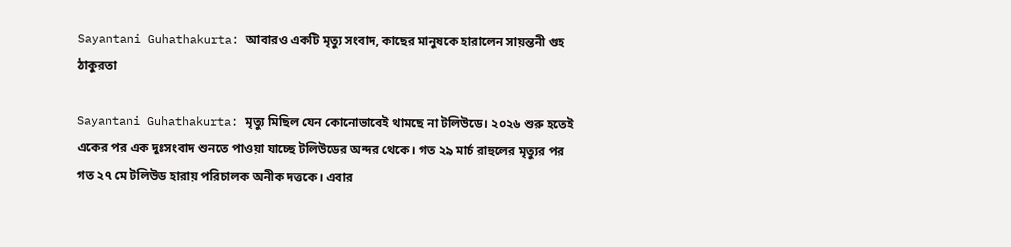Sayantani Guhathakurta: আবারও একটি মৃত্যু সংবাদ, কাছের মানুষকে হারালেন সায়ন্তনী গুহ ঠাকুরতা

Sayantani Guhathakurta: মৃত্যু মিছিল যেন কোনোভাবেই থামছে না টলিউডে। ২০২৬ শুরু হতেই একের পর এক দুঃসংবাদ শুনতে পাওয়া যাচ্ছে টলিউডের অন্দর থেকে। গত ২৯ মার্চ রাহুলের মৃত্যুর পর গত ২৭ মে টলিউড হারায় পরিচালক অনীক দত্তকে। এবার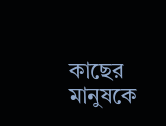কাছের মানুষকে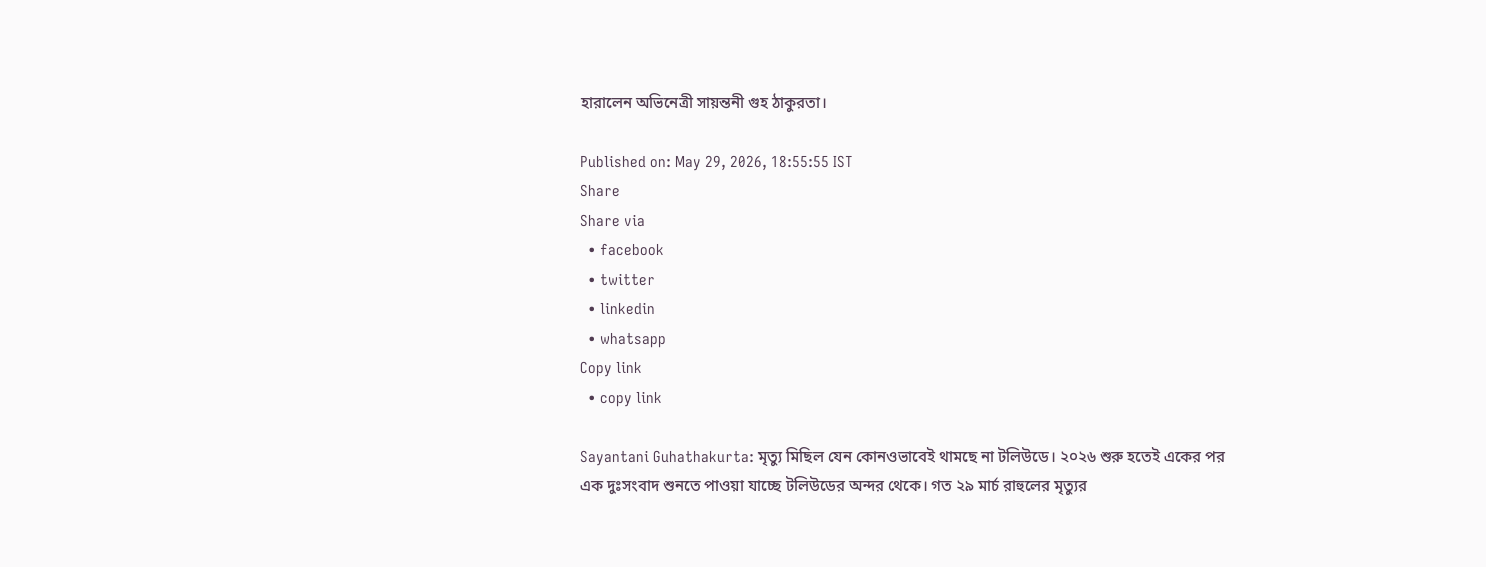হারালেন অভিনেত্রী সায়ন্তনী গুহ ঠাকুরতা।

Published on: May 29, 2026, 18:55:55 IST
Share
Share via
  • facebook
  • twitter
  • linkedin
  • whatsapp
Copy link
  • copy link

Sayantani Guhathakurta: মৃত্যু মিছিল যেন কোনওভাবেই থামছে না টলিউডে। ২০২৬ শুরু হতেই একের পর এক দুঃসংবাদ শুনতে পাওয়া যাচ্ছে টলিউডের অন্দর থেকে। গত ২৯ মার্চ রাহুলের মৃত্যুর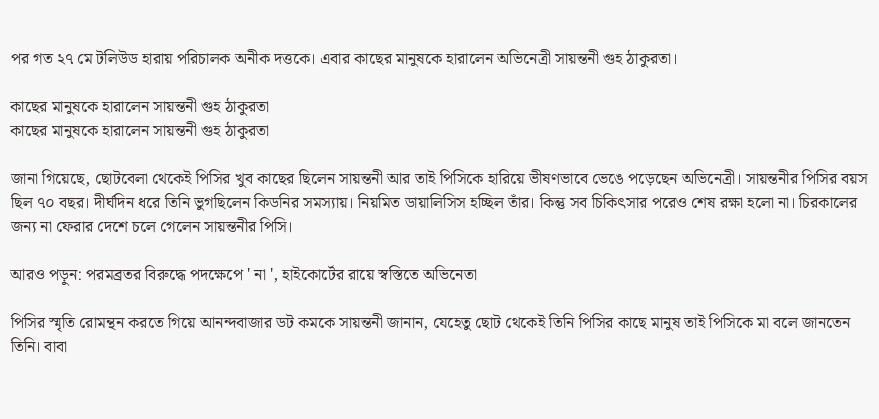পর গত ২৭ মে টলিউড হারায় পরিচালক অনীক দত্তকে। এবার কাছের মানুষকে হারালেন অভিনেত্রী সায়ন্তনী গুহ ঠাকুরতা।

কাছের মানুষকে হারালেন সায়ন্তনী গুহ ঠাকুরতা
কাছের মানুষকে হারালেন সায়ন্তনী গুহ ঠাকুরতা

জানা গিয়েছে, ছোটবেলা থেকেই পিসির খুব কাছের ছিলেন সায়ন্তনী আর তাই পিসিকে হারিয়ে ভীষণভাবে ভেঙে পড়েছেন অভিনেত্রী। সায়ন্তনীর পিসির বয়স ছিল ৭০ বছর। দীর্ঘদিন ধরে তিনি ভুগছিলেন কিডনির সমস্যায়। নিয়মিত ডায়ালিসিস হচ্ছিল তাঁর। কিন্তু সব চিকিৎসার পরেও শেষ রক্ষা হলো না। চিরকালের জন্য না ফেরার দেশে চলে গেলেন সায়ন্তনীর পিসি।

আরও পড়ুন: পরমব্রতর বিরুদ্ধে পদক্ষেপে ' না ', হাইকোর্টের রায়ে স্বস্তিতে অভিনেতা

পিসির স্মৃতি রোমন্থন করতে গিয়ে আনন্দবাজার ডট কমকে সায়ন্তনী জানান, যেহেতু ছোট থেকেই তিনি পিসির কাছে মানুষ তাই পিসিকে মা বলে জানতেন তিনি। বাবা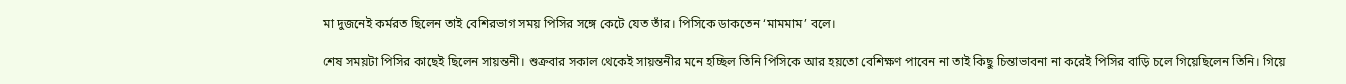মা দুজনেই কর্মরত ছিলেন তাই বেশিরভাগ সময় পিসির সঙ্গে কেটে যেত তাঁর। পিসিকে ডাকতেন ‘মামমাম’ বলে।

শেষ সময়টা পিসির কাছেই ছিলেন সায়ন্তনী। শুক্রবার সকাল থেকেই সায়ন্তনীর মনে হচ্ছিল তিনি পিসিকে আর হয়তো বেশিক্ষণ পাবেন না তাই কিছু চিন্তাভাবনা না করেই পিসির বাড়ি চলে গিয়েছিলেন তিনি। গিয়ে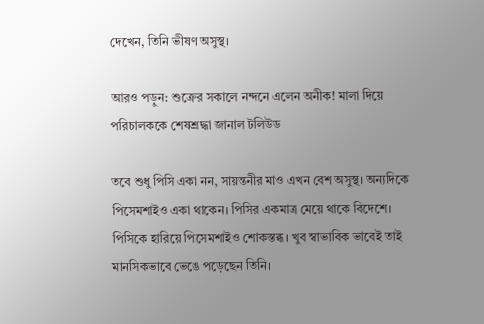দেখেন, তিনি ভীষণ অসুস্থ।

আরও পড়ুন: শুক্রের সকালে নন্দনে এলেন অনীক! মালা দিয়ে পরিচালককে শেষশ্রদ্ধা জানাল টলিউড

তবে শুধু পিসি একা নন, সায়ন্তনীর মাও এখন বেশ অসুস্থ। অন্যদিকে পিসেমশাইও একা থাকেন। পিসির একমাত্র মেয়ে থাকে বিদেশে। পিসিকে হারিয়ে পিসেমশাইও শোকস্তব্ধ। খুব স্বাভাবিক ভাবেই তাই মানসিকভাবে ভেঙে পড়েছেন তিনি।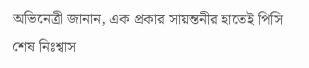অভিনেত্রী জানান, এক প্রকার সায়ন্তনীর হাতেই পিসি শেষ নিঃশ্বাস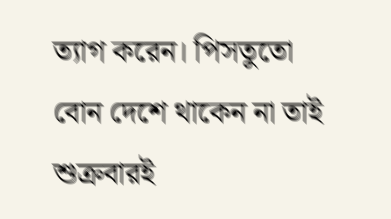ত্যাগ করেন। পিসতুতো বোন দেশে থাকেন না তাই শুক্রবারই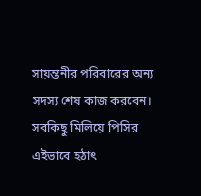সায়ন্তনীর পরিবারের অন্য সদস্য শেষ কাজ করবেন। সবকিছু মিলিয়ে পিসির এইভাবে হঠাৎ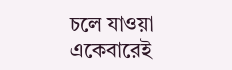চলে যাওয়া একেবারেই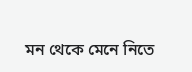মন থেকে মেনে নিতে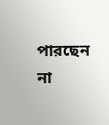পারছেন না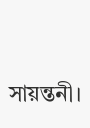সায়ন্তনী।